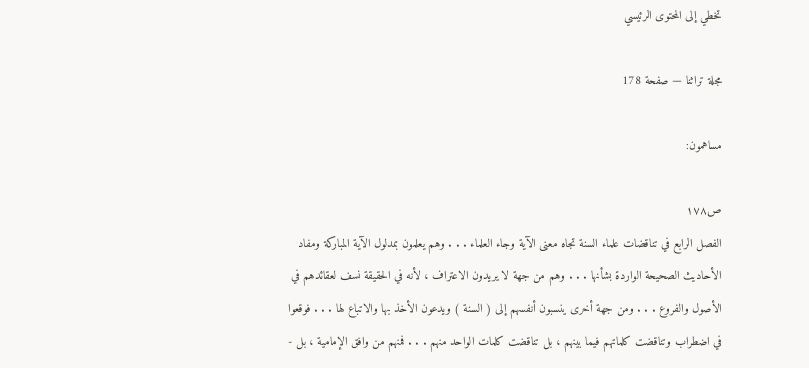تخطي إلى المحتوى الرئيسي

مجلة تراثنا — صفحة 178

مساهمون:

ص١٧٨
الفصل الرابع في تناقضات علماء السنة تجاه معنى الآية وجاء العلماء . . . وهم يعلمون بمدلول الآية المباركة ومفاد الأحاديث الصحيحة الواردة بشأنها . . . وهم من جهة لا يريدون الاعتراف ، لأنه في الحقيقة نسف لعقائدهم في الأصول والفروع . . . ومن جهة أخرى ينسبون أنفسهم إلى ( السنة ) ويدعون الأخذ بها والاتباع لها . . . فوقعوا في اضطراب وتناقضت كلماتهم فيما بينهم ، بل تناقضت كلمات الواحد منهم . . . فمنهم من وافق الإمامية ، بل -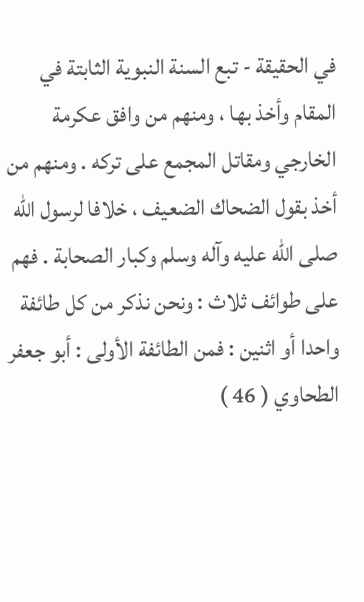في الحقيقة - تبع السنة النبوية الثابتة في المقام وأخذ بها ، ومنهم من وافق عكرمة الخارجي ومقاتل المجمع على تركه . ومنهم من أخذ بقول الضحاك الضعيف ، خلافا لرسول الله صلى الله عليه وآله وسلم وكبار الصحابة . فهم على طوائف ثلاث : ونحن نذكر من كل طائفة واحدا أو اثنين : فمن الطائفة الأولى : أبو جعفر الطحاوي ( 46 )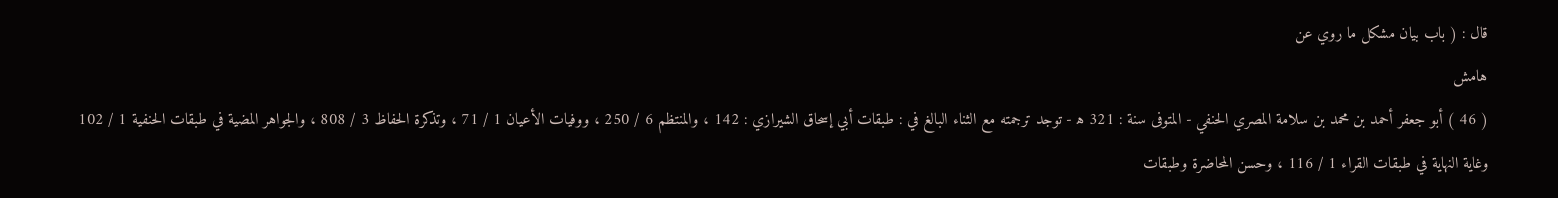قال : ( باب بيان مشكل ما روي عن
هامش
( 46 ) أبو جعفر أحمد بن محمد بن سلامة المصري الحنفي - المتوفى سنة : 321 ه‍ - توجد ترجمته مع الثناء البالغ في : طبقات أبي إسحاق الشيرازي : 142 ، والمنتظم 6 / 250 ، ووفيات الأعيان 1 / 71 ، وتذكرة الحفاظ 3 / 808 ، والجواهر المضية في طبقات الحنفية 1 / 102 وغاية النهاية في طبقات القراء 1 / 116 ، وحسن المحاضرة وطبقات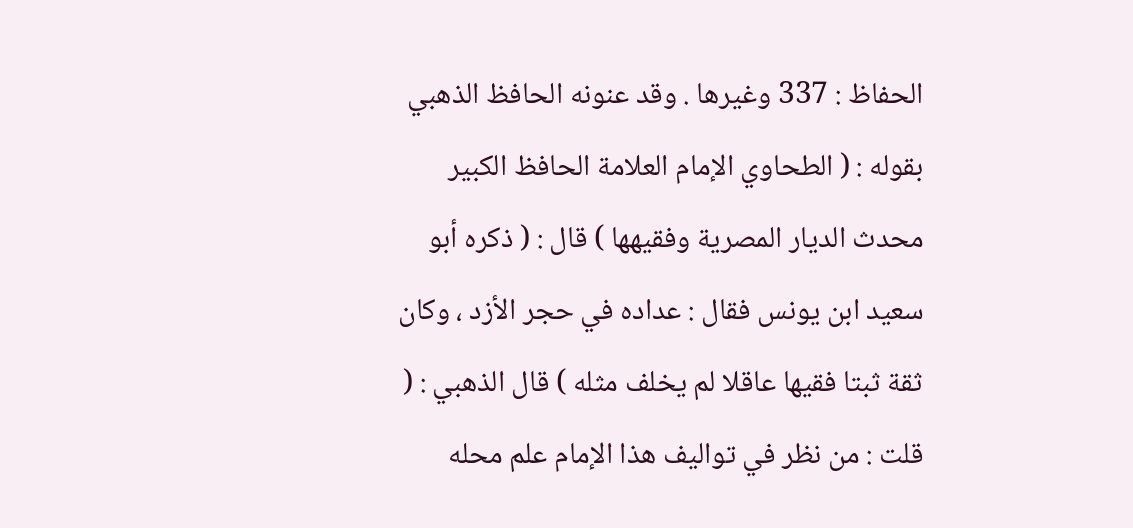الحفاظ : 337 وغيرها . وقد عنونه الحافظ الذهبي بقوله : ( الطحاوي الإمام العلامة الحافظ الكبير محدث الديار المصرية وفقيهها ) قال : ( ذكره أبو سعيد ابن يونس فقال : عداده في حجر الأزد ، وكان ثقة ثبتا فقيها عاقلا لم يخلف مثله ) قال الذهبي : ( قلت : من نظر في تواليف هذا الإمام علم محله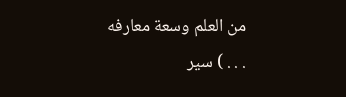من العلم وسعة معارفه . . . ) سير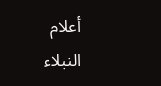أعلام النبلاء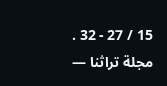15 / 27 - 32 .
مجلة تراثنا —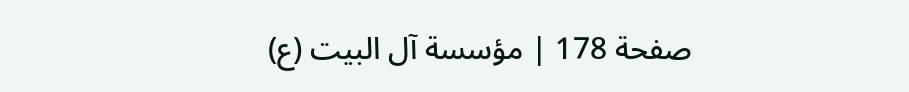صفحة 178 | مؤسسة آل البيت (ع)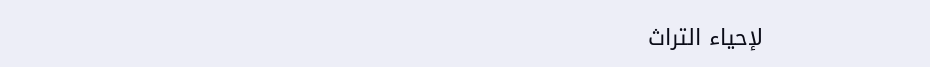لإحياء التراث